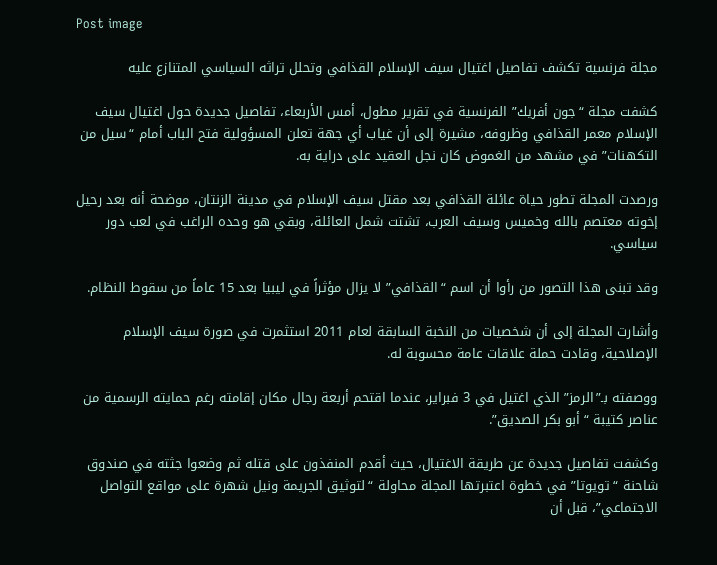Post image

مجلة فرنسية تكشف تفاصيل اغتيال سيف الإسلام القذافي وتحلل تراثه السياسي المتنازع عليه

كشفت مجلة “جون أفريك” الفرنسية في تقرير مطول، أمس الأربعاء، تفاصيل جديدة حول اغتيال سيف الإسلام معمر القذافي وظروفه، مشيرة إلى أن غياب أي جهة تعلن المسؤولية فتح الباب أمام “سيل من التكهنات” في مشهد من الغموض كان نجل العقيد على دراية به.

ورصدت المجلة تطور حياة عائلة القذافي بعد مقتل سيف الإسلام في مدينة الزنتان، موضحة أنه بعد رحيل إخوته معتصم بالله وخميس وسيف العرب، تشتت شمل العائلة، وبقي هو وحده الراغب في لعب دور سياسي.

وقد تبنى هذا التصور من رأوا أن اسم “القذافي” لا يزال مؤثراً في ليبيا بعد 15 عاماً من سقوط النظام.

وأشارت المجلة إلى أن شخصيات من النخبة السابقة لعام 2011 استثمرت في صورة سيف الإسلام الإصلاحية، وقادت حملة علاقات عامة محسوبة له.

ووصفته بـ”الرمز” الذي اغتيل في 3 فبراير، عندما اقتحم أربعة رجال مكان إقامته رغم حمايته الرسمية من عناصر كتيبة “أبو بكر الصديق”.

وكشفت تفاصيل جديدة عن طريقة الاغتيال، حيث أقدم المنفذون على قتله ثم وضعوا جثته في صندوق شاحنة “تويوتا” في خطوة اعتبرتها المجلة محاولة “لتوثيق الجريمة ونيل شهرة على مواقع التواصل الاجتماعي”، قبل أن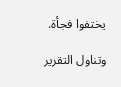يختفوا فجأة.

وتناول التقرير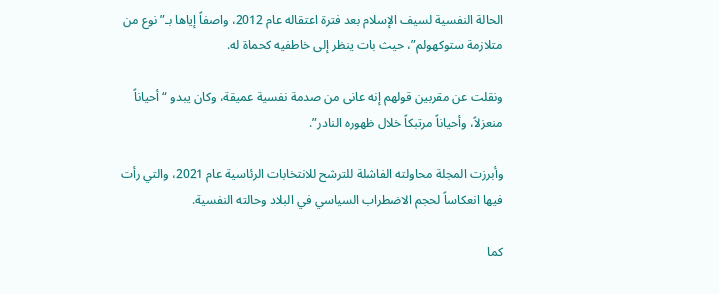الحالة النفسية لسيف الإسلام بعد فترة اعتقاله عام 2012، واصفاً إياها بـ”نوع من متلازمة ستوكهولم”، حيث بات ينظر إلى خاطفيه كحماة له.

ونقلت عن مقربين قولهم إنه عانى من صدمة نفسية عميقة، وكان يبدو “أحياناً منعزلاً، وأحياناً مرتبكاً خلال ظهوره النادر”.

وأبرزت المجلة محاولته الفاشلة للترشح للانتخابات الرئاسية عام 2021، والتي رأت فيها انعكاساً لحجم الاضطراب السياسي في البلاد وحالته النفسية.

كما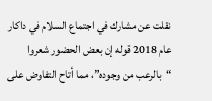نقلت عن مشارك في اجتماع السلام في داكار عام 2018 قوله إن بعض الحضور شعروا “بالرعب من وجوده”، مما أتاح التفاوض على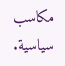مكاسب سياسية.